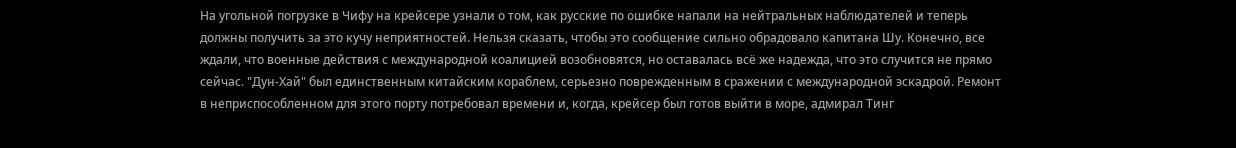На угольной погрузке в Чифу на крейсере узнали о том, как русские по ошибке напали на нейтральных наблюдателей и теперь должны получить за это кучу неприятностей. Нельзя сказать, чтобы это сообщение сильно обрадовало капитана Шу. Конечно, все ждали, что военные действия с международной коалицией возобновятся, но оставалась всё же надежда, что это случится не прямо сейчас. "Дун-Хай" был единственным китайским кораблем, серьезно поврежденным в сражении с международной эскадрой. Ремонт в неприспособленном для этого порту потребовал времени и, когда, крейсер был готов выйти в море, адмирал Тинг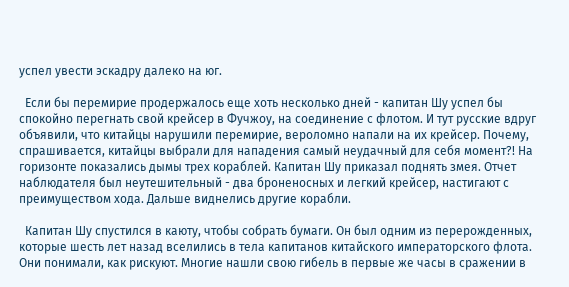успел увести эскадру далеко на юг.

  Если бы перемирие продержалось еще хоть несколько дней - капитан Шу успел бы спокойно перегнать свой крейсер в Фучжоу, на соединение с флотом. И тут русские вдруг объявили, что китайцы нарушили перемирие, вероломно напали на их крейсер. Почему, спрашивается, китайцы выбрали для нападения самый неудачный для себя момент?! На горизонте показались дымы трех кораблей. Капитан Шу приказал поднять змея. Отчет наблюдателя был неутешительный - два броненосных и легкий крейсер, настигают с преимуществом хода. Дальше виднелись другие корабли.

  Капитан Шу спустился в каюту, чтобы собрать бумаги. Он был одним из перерожденных, которые шесть лет назад вселились в тела капитанов китайского императорского флота. Они понимали, как рискуют. Многие нашли свою гибель в первые же часы в сражении в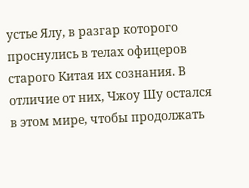устье Ялу, в разгар которого проснулись в телах офицеров старого Китая их сознания. В отличие от них, Чжоу Шу остался в этом мире, чтобы продолжать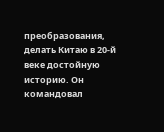преобразования, делать Китаю в 20-й веке достойную историю. Он командовал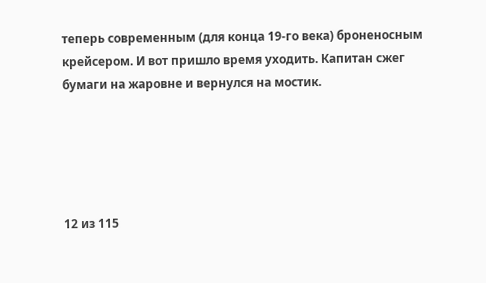теперь современным (для конца 19-го века) броненосным крейсером. И вот пришло время уходить. Капитан сжег бумаги на жаровне и вернулся на мостик.





12 из 115